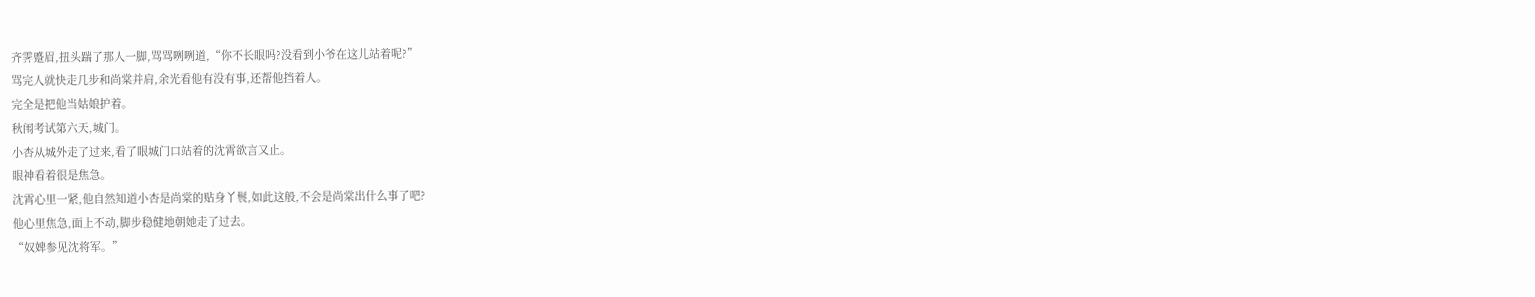齐霁蹙眉,扭头踹了那人一脚,骂骂咧咧道,“你不长眼吗?没看到小爷在这儿站着呢?”
骂完人就快走几步和尚棠并肩,余光看他有没有事,还帮他挡着人。
完全是把他当姑娘护着。
秋闱考试第六天,城门。
小杏从城外走了过来,看了眼城门口站着的沈霄欲言又止。
眼神看着很是焦急。
沈霄心里一紧,他自然知道小杏是尚棠的贴身丫鬟,如此这般,不会是尚棠出什么事了吧?
他心里焦急,面上不动,脚步稳健地朝她走了过去。
“奴婢参见沈将军。”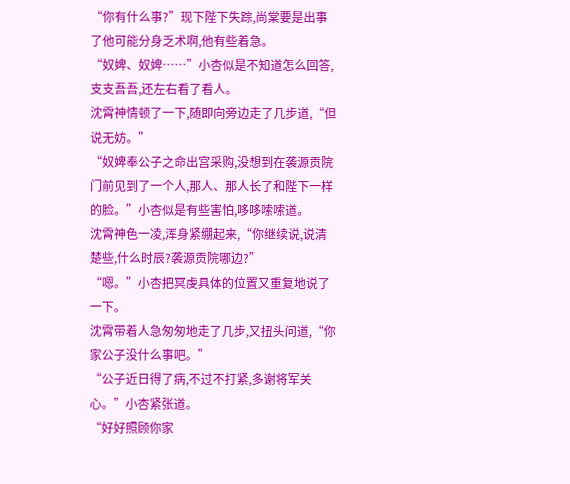“你有什么事?”现下陛下失踪,尚棠要是出事了他可能分身乏术啊,他有些着急。
“奴婢、奴婢……”小杏似是不知道怎么回答,支支吾吾,还左右看了看人。
沈霄神情顿了一下,随即向旁边走了几步道,“但说无妨。”
“奴婢奉公子之命出宫采购,没想到在袭源贡院门前见到了一个人,那人、那人长了和陛下一样的脸。”小杏似是有些害怕,哆哆嗦嗦道。
沈霄神色一凌,浑身紧绷起来,“你继续说,说清楚些,什么时辰?袭源贡院哪边?”
“嗯。”小杏把冥虔具体的位置又重复地说了一下。
沈霄带着人急匆匆地走了几步,又扭头问道,“你家公子没什么事吧。”
“公子近日得了病,不过不打紧,多谢将军关心。”小杏紧张道。
“好好照顾你家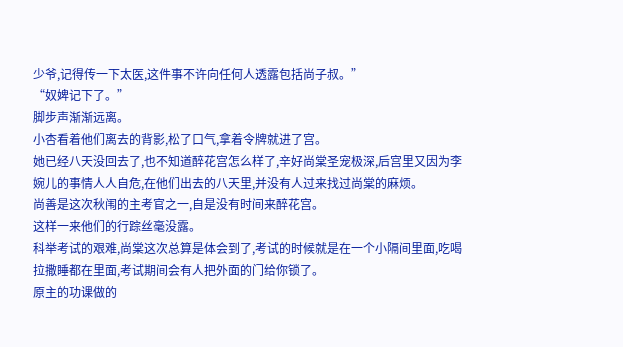少爷,记得传一下太医,这件事不许向任何人透露包括尚子叔。”
“奴婢记下了。”
脚步声渐渐远离。
小杏看着他们离去的背影,松了口气,拿着令牌就进了宫。
她已经八天没回去了,也不知道醉花宫怎么样了,辛好尚棠圣宠极深,后宫里又因为李婉儿的事情人人自危,在他们出去的八天里,并没有人过来找过尚棠的麻烦。
尚善是这次秋闱的主考官之一,自是没有时间来醉花宫。
这样一来他们的行踪丝毫没露。
科举考试的艰难,尚棠这次总算是体会到了,考试的时候就是在一个小隔间里面,吃喝拉撒睡都在里面,考试期间会有人把外面的门给你锁了。
原主的功课做的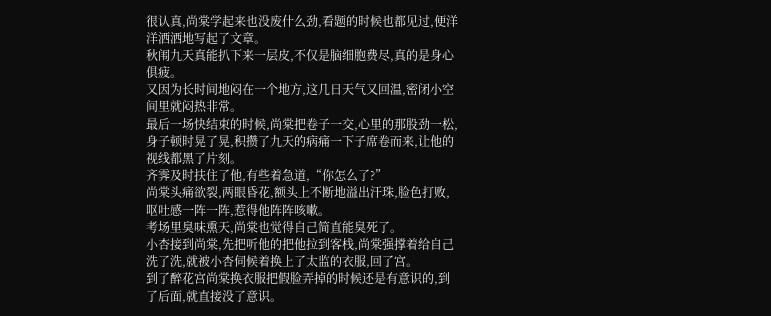很认真,尚棠学起来也没废什么劲,看题的时候也都见过,便洋洋洒洒地写起了文章。
秋闱九天真能扒下来一层皮,不仅是脑细胞费尽,真的是身心俱疲。
又因为长时间地闷在一个地方,这几日天气又回温,密闭小空间里就闷热非常。
最后一场快结束的时候,尚棠把卷子一交,心里的那股劲一松,身子顿时晃了晃,积攒了九天的病痛一下子席卷而来,让他的视线都黑了片刻。
齐霁及时扶住了他,有些着急道,“你怎么了?”
尚棠头痛欲裂,两眼昏花,额头上不断地溢出汗珠,脸色打败,呕吐感一阵一阵,惹得他阵阵咳嗽。
考场里臭味熏天,尚棠也觉得自己简直能臭死了。
小杏接到尚棠,先把听他的把他拉到客栈,尚棠强撑着给自己洗了洗,就被小杏伺候着换上了太监的衣服,回了宫。
到了醉花宫尚棠换衣服把假脸弄掉的时候还是有意识的,到了后面,就直接没了意识。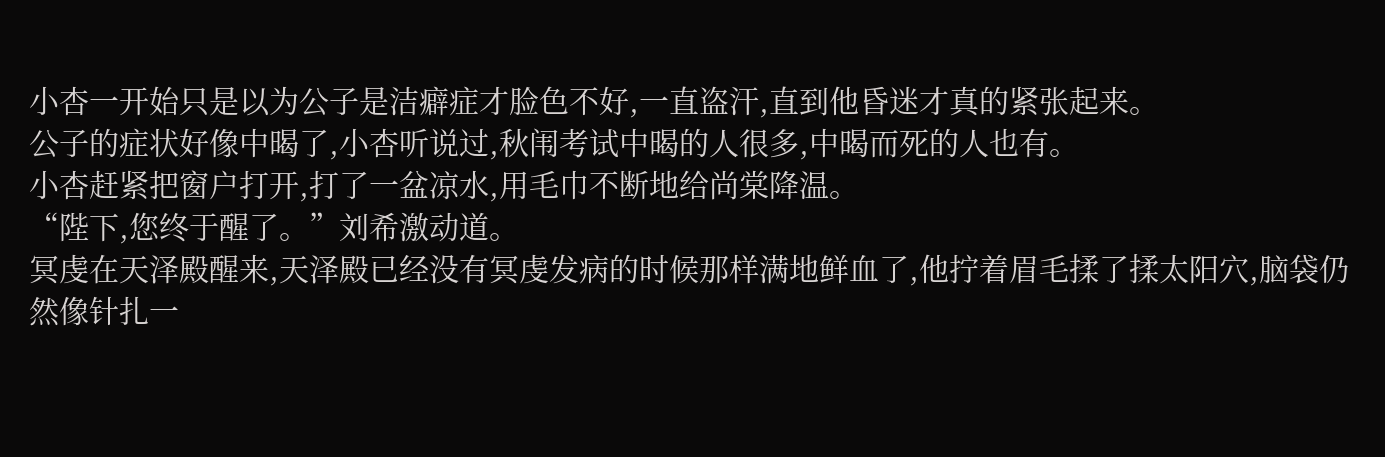小杏一开始只是以为公子是洁癖症才脸色不好,一直盗汗,直到他昏迷才真的紧张起来。
公子的症状好像中暍了,小杏听说过,秋闱考试中暍的人很多,中暍而死的人也有。
小杏赶紧把窗户打开,打了一盆凉水,用毛巾不断地给尚棠降温。
“陛下,您终于醒了。”刘希激动道。
冥虔在天泽殿醒来,天泽殿已经没有冥虔发病的时候那样满地鲜血了,他拧着眉毛揉了揉太阳穴,脑袋仍然像针扎一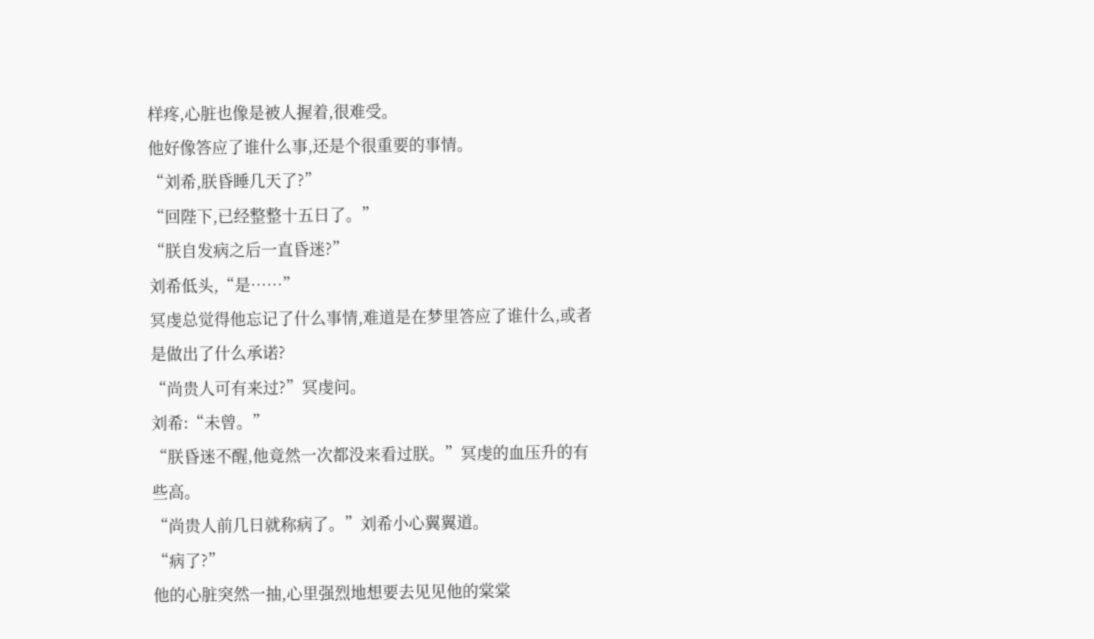样疼,心脏也像是被人握着,很难受。
他好像答应了谁什么事,还是个很重要的事情。
“刘希,朕昏睡几天了?”
“回陛下,已经整整十五日了。”
“朕自发病之后一直昏迷?”
刘希低头,“是……”
冥虔总觉得他忘记了什么事情,难道是在梦里答应了谁什么,或者是做出了什么承诺?
“尚贵人可有来过?”冥虔问。
刘希:“未曾。”
“朕昏迷不醒,他竟然一次都没来看过朕。”冥虔的血压升的有些高。
“尚贵人前几日就称病了。”刘希小心翼翼道。
“病了?”
他的心脏突然一抽,心里强烈地想要去见见他的棠棠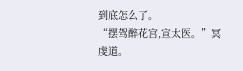到底怎么了。
“摆驾醉花宫,宣太医。”冥虔道。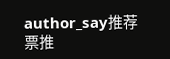author_say推荐票推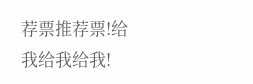荐票推荐票!给我给我给我!